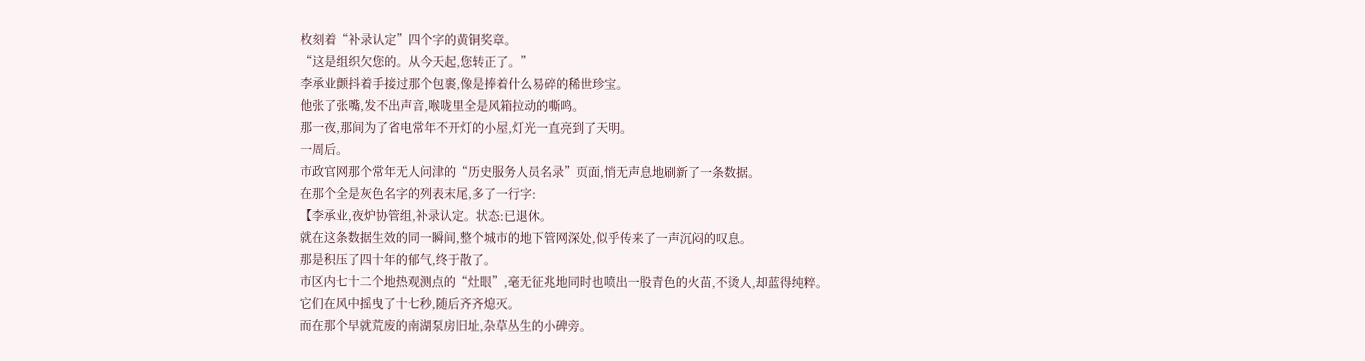枚刻着“补录认定”四个字的黄铜奖章。
“这是组织欠您的。从今天起,您转正了。”
李承业颤抖着手接过那个包裹,像是捧着什么易碎的稀世珍宝。
他张了张嘴,发不出声音,喉咙里全是风箱拉动的嘶鸣。
那一夜,那间为了省电常年不开灯的小屋,灯光一直亮到了天明。
一周后。
市政官网那个常年无人问津的“历史服务人员名录”页面,悄无声息地刷新了一条数据。
在那个全是灰色名字的列表末尾,多了一行字:
【李承业,夜炉协管组,补录认定。状态:已退休。
就在这条数据生效的同一瞬间,整个城市的地下管网深处,似乎传来了一声沉闷的叹息。
那是积压了四十年的郁气,终于散了。
市区内七十二个地热观测点的“灶眼”,毫无征兆地同时也喷出一股青色的火苗,不烫人,却蓝得纯粹。
它们在风中摇曳了十七秒,随后齐齐熄灭。
而在那个早就荒废的南湖泵房旧址,杂草丛生的小碑旁。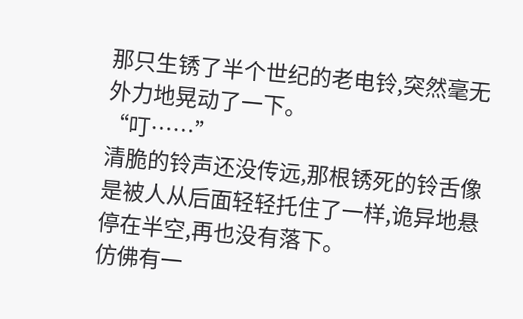那只生锈了半个世纪的老电铃,突然毫无外力地晃动了一下。
“叮……”
清脆的铃声还没传远,那根锈死的铃舌像是被人从后面轻轻托住了一样,诡异地悬停在半空,再也没有落下。
仿佛有一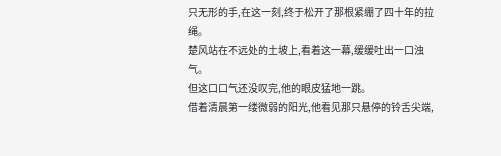只无形的手,在这一刻,终于松开了那根紧绷了四十年的拉绳。
楚风站在不远处的土坡上,看着这一幕,缓缓吐出一口浊气。
但这口口气还没叹完,他的眼皮猛地一跳。
借着清晨第一缕微弱的阳光,他看见那只悬停的铃舌尖端,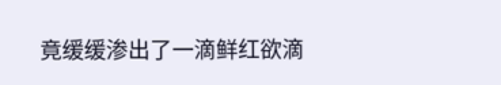竟缓缓渗出了一滴鲜红欲滴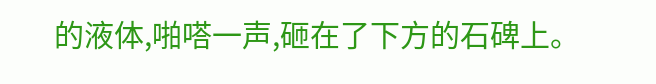的液体,啪嗒一声,砸在了下方的石碑上。